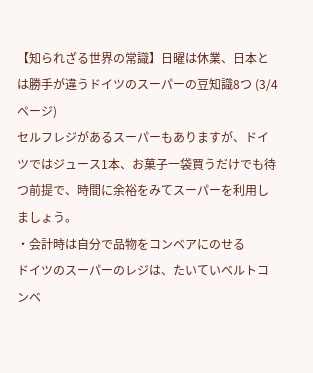【知られざる世界の常識】日曜は休業、日本とは勝手が違うドイツのスーパーの豆知識8つ (3/4ページ)
セルフレジがあるスーパーもありますが、ドイツではジュース1本、お菓子一袋買うだけでも待つ前提で、時間に余裕をみてスーパーを利用しましょう。
・会計時は自分で品物をコンベアにのせる
ドイツのスーパーのレジは、たいていベルトコンベ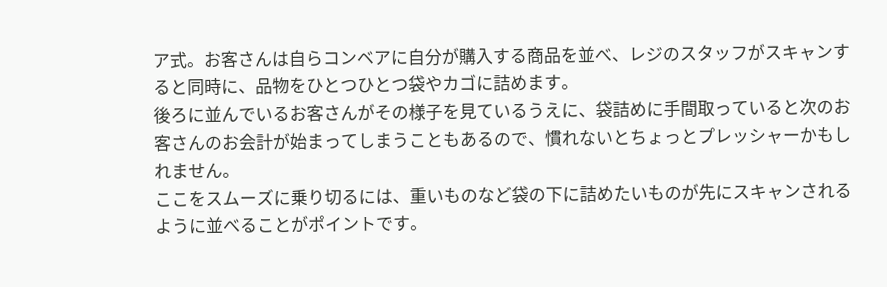ア式。お客さんは自らコンベアに自分が購入する商品を並べ、レジのスタッフがスキャンすると同時に、品物をひとつひとつ袋やカゴに詰めます。
後ろに並んでいるお客さんがその様子を見ているうえに、袋詰めに手間取っていると次のお客さんのお会計が始まってしまうこともあるので、慣れないとちょっとプレッシャーかもしれません。
ここをスムーズに乗り切るには、重いものなど袋の下に詰めたいものが先にスキャンされるように並べることがポイントです。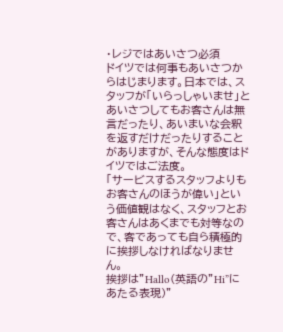・レジではあいさつ必須
ドイツでは何事もあいさつからはじまります。日本では、スタッフが「いらっしゃいませ」とあいさつしてもお客さんは無言だったり、あいまいな会釈を返すだけだったりすることがありますが、そんな態度はドイツではご法度。
「サービスするスタッフよりもお客さんのほうが偉い」という価値観はなく、スタッフとお客さんはあくまでも対等なので、客であっても自ら積極的に挨拶しなければなりません。
挨拶は”Hallo(英語の”Hi”にあたる表現)”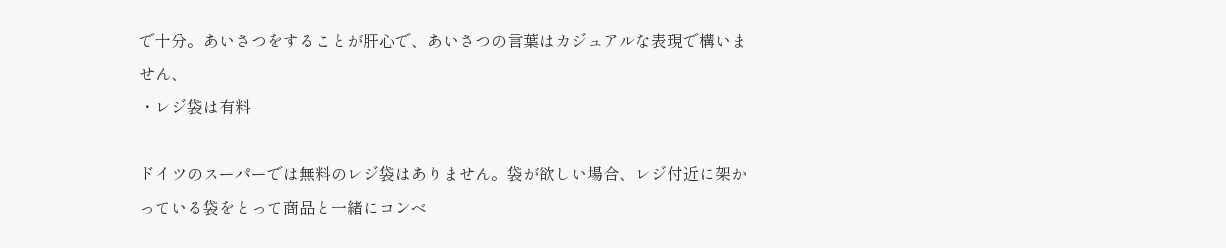で十分。あいさつをすることが肝心で、あいさつの言葉はカジュアルな表現で構いません、
・レジ袋は有料

ドイツのスーパーでは無料のレジ袋はありません。袋が欲しい場合、レジ付近に架かっている袋をとって商品と一緒にコンベ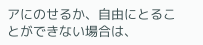アにのせるか、自由にとることができない場合は、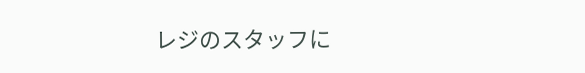レジのスタッフに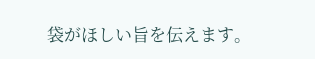袋がほしい旨を伝えます。